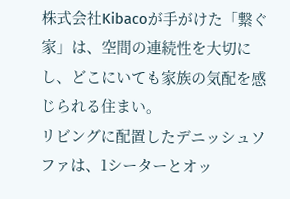株式会社Kibacoが手がけた「繋ぐ家」は、空間の連続性を大切にし、どこにいても家族の気配を感じられる住まい。
リビングに配置したデニッシュソファは、1シーターとオッ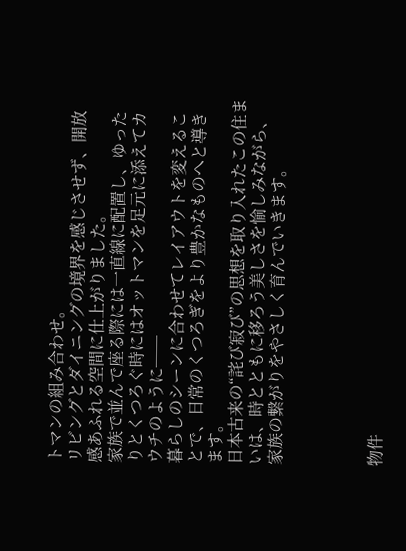トマンの組み合わせ。
リビングとダイニングの境界を感じさせず、開放感あふれる空間に仕上がりました。
家族で並んで座る際には一直線に配置し、ゆったりとくつろぐ時にはオットマンを足元に添えてカウチのように──
暮らしのシーンに合わせてレイアウトを変えることで、日常のくつろぎをより豊かなものへと導きます。
日本古来の“詫び寂び”の思想を取り入れたこの住まいは、時とともに移ろう美しさを愉しみながら、家族の繋がりをやさしく育んでいきます。




物件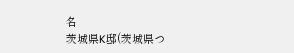名
茨城県K邸(茨城県つ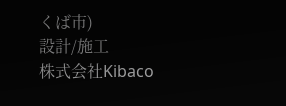くば市)
設計/施工
株式会社Kibaco